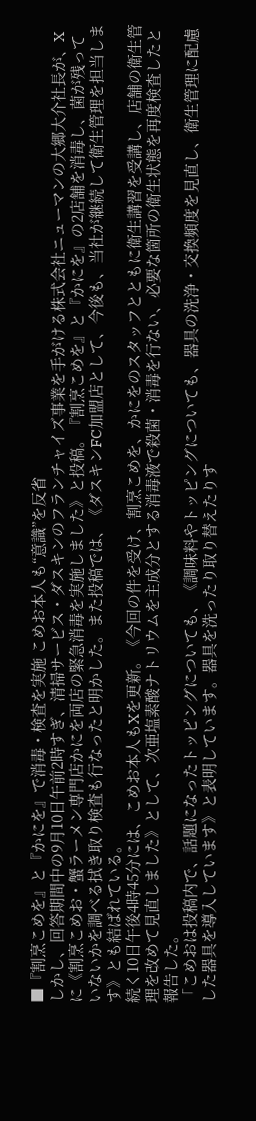■『割烹こめを』と『かにを』で消毒・検査を実施 こめお本人も“意識”を反省
しかし、回答期間中の9月10日午前2時すぎ、清掃サービス・ダスキンのフランチャイズ事業を手がける株式会社ニューマンの大郷大介社長が、Xに《割烹こめお・蟹ラーメン専門店かにを両店の緊急消毒を実施しました》と投稿。『割烹こめを』と『かにを』の2店舗を消毒し、菌が残っていないかを調べる拭き取り検査も行なったと明かした。また投稿では、《ダスキンFC加盟店として、今後も、当社が継続して衛生管理を担当します》とも結ばれている。
続く10日午後4時45分には、こめお本人もXを更新。《今回の件を受け、割烹こめを、かにをのスタッフとともに衛生講習を受講し、店舗の衛生管理を改めて見直しました》として、次亜塩素酸ナトリウムを主成分とする消毒液で殺菌・消毒を行ない、必要な箇所の衛生状態を再度検査したと報告した。
「こめおは投稿内で、話題になったトッピングについても、《調味料やトッピングについても、器具の洗浄・交換頻度を見直し、衛生管理に配慮した器具を導入しています》と表明しています。器具を洗ったり取り替えたりす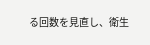る回数を見直し、衛生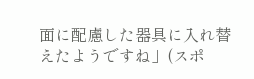面に配慮した器具に入れ替えたようですね」(スポ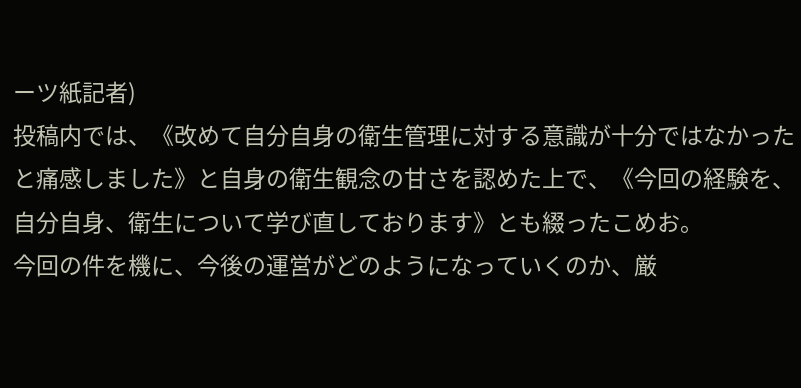ーツ紙記者)
投稿内では、《改めて自分自身の衛生管理に対する意識が十分ではなかったと痛感しました》と自身の衛生観念の甘さを認めた上で、《今回の経験を、自分自身、衛生について学び直しております》とも綴ったこめお。
今回の件を機に、今後の運営がどのようになっていくのか、厳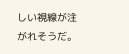しい視線が注がれそうだ。